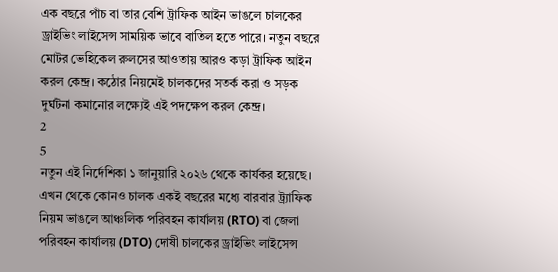এক বছরে পাঁচ বা তার বেশি ট্রাফিক আইন ভাঙলে চালকের ড্রাইভিং লাইসেন্স সাময়িক ভাবে বাতিল হতে পারে। নতুন বছরে মোটর ভেহিকেল রুলসের আওতায় আরও কড়া ট্রাফিক আইন করল কেন্দ্র। কঠোর নিয়মেই চালকদের সতর্ক করা ও সড়ক দুর্ঘটনা কমানোর লক্ষ্যেই এই পদক্ষেপ করল কেন্দ্র।
2
5
নতুন এই নির্দেশিকা ১ জানুয়ারি ২০২৬ থেকে কার্যকর হয়েছে। এখন থেকে কোনও চালক একই বছরের মধ্যে বারবার ট্র্যাফিক নিয়ম ভাঙলে আঞ্চলিক পরিবহন কার্যালয় (RTO) বা জেলা পরিবহন কার্যালয় (DTO) দোষী চালকের ড্রাইভিং লাইসেন্স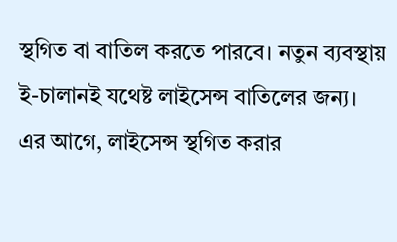স্থগিত বা বাতিল করতে পারবে। নতুন ব্যবস্থায় ই-চালানই যথেষ্ট লাইসেন্স বাতিলের জন্য। এর আগে, লাইসেন্স স্থগিত করার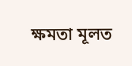ক্ষমতা মূলত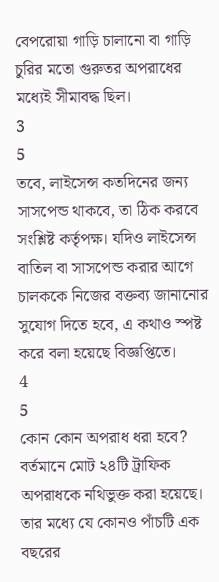বেপরোয়া গাড়ি চালানো বা গাড়ি চুরির মতো গুরুতর অপরাধের মধ্যেই সীমাবদ্ধ ছিল।
3
5
তবে, লাইসেন্স কতদিনের জন্য সাসপেন্ড থাকবে, তা ঠিক করবে সংশ্লিষ্ট কর্তৃপক্ষ। যদিও লাইসেন্স বাতিল বা সাসপেন্ড করার আগে চালককে নিজের বক্তব্য জানানোর সুযোগ দিতে হবে, এ কথাও স্পষ্ট করে বলা হয়েছে বিজ্ঞপ্তিতে।
4
5
কোন কোন অপরাধ ধরা হবে? বর্তমানে মোট ২৪টি ট্রাফিক অপরাধকে নথিভুক্ত করা হয়েছে। তার মধ্যে যে কোনও পাঁচটি এক বছরের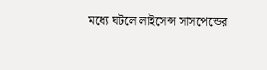মধ্যে ঘটলে লাইসেন্স সাসপেন্ডের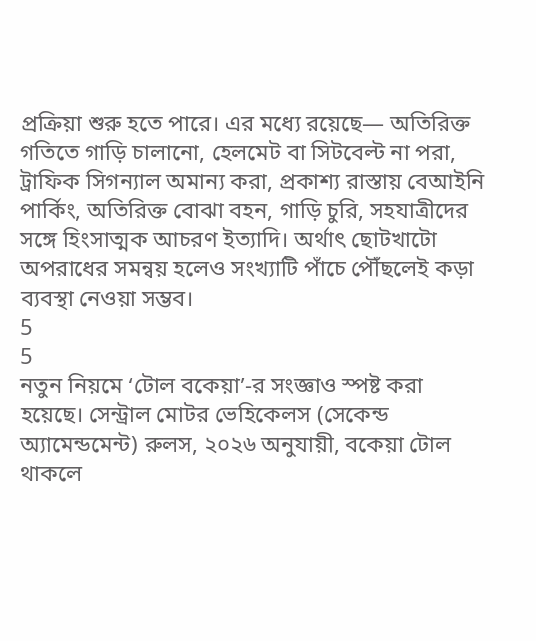প্রক্রিয়া শুরু হতে পারে। এর মধ্যে রয়েছে— অতিরিক্ত গতিতে গাড়ি চালানো, হেলমেট বা সিটবেল্ট না পরা, ট্রাফিক সিগন্যাল অমান্য করা, প্রকাশ্য রাস্তায় বেআইনি পার্কিং, অতিরিক্ত বোঝা বহন, গাড়ি চুরি, সহযাত্রীদের সঙ্গে হিংসাত্মক আচরণ ইত্যাদি। অর্থাৎ ছোটখাটো অপরাধের সমন্বয় হলেও সংখ্যাটি পাঁচে পৌঁছলেই কড়া ব্যবস্থা নেওয়া সম্ভব।
5
5
নতুন নিয়মে ‘টোল বকেয়া’-র সংজ্ঞাও স্পষ্ট করা হয়েছে। সেন্ট্রাল মোটর ভেহিকেলস (সেকেন্ড অ্যামেন্ডমেন্ট) রুলস, ২০২৬ অনুযায়ী, বকেয়া টোল থাকলে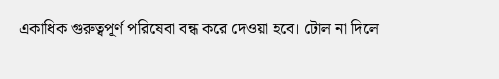একাধিক গুরুত্বপূর্ণ পরিষেবা বন্ধ করে দেওয়া হবে। টোল না দিলে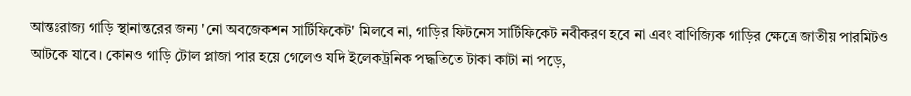আন্তঃরাজ্য গাড়ি স্থানান্তরের জন্য 'নো অবজেকশন সার্টিফিকেট' মিলবে না, গাড়ির ফিটনেস সার্টিফিকেট নবীকরণ হবে না এবং বাণিজ্যিক গাড়ির ক্ষেত্রে জাতীয় পারমিটও আটকে যাবে। কোনও গাড়ি টোল প্লাজা পার হয়ে গেলেও যদি ইলেকট্রনিক পদ্ধতিতে টাকা কাটা না পড়ে,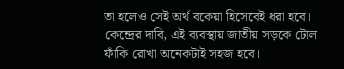তা হলেও সেই অর্থ বকেয়া হিসেবেই ধরা হবে। কেন্দ্রের দাবি, এই ব্যবস্থায় জাতীয় সড়কে টোল ফাঁকি রোখা অনেকটাই সহজ হবে।